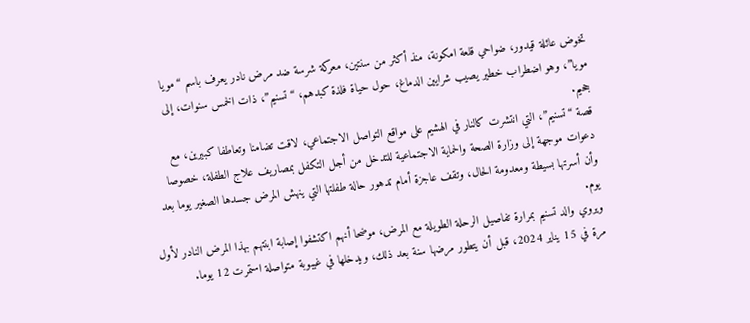تخوض عائلة قيدور، ضواحي قلعة امكونة، منذ أكثر من سنتين، معركة شرسة ضد مرض نادر يعرف باسم “مويا مويا”، وهو اضطراب خطير يصيب شرايين الدماغ، حول حياة فلذة كبدهم، “تسنيم”، ذات الخمس سنوات، إلى جحيم.
قصة “تسنيم”، التي انتشرت كالنار في الهشيم على مواقع التواصل الاجتماعي، لاقت تضامنا وتعاطفا كبيرين، مع دعوات موجهة إلى وزارة الصحة والحماية الاجتماعية للتدخل من أجل التكفل بمصاريف علاج الطفلة، خصوصا وأن أسرتها بسيطة ومعدومة الحال، وتقف عاجزة أمام تدهور حالة طفلتها التي ينهش المرض جسدها الصغير يوما بعد يوم.
ويروي والد تسنيم بمرارة تفاصيل الرحلة الطويلة مع المرض، موضحا أنهم اكتشفوا إصابة ابنتهم بهذا المرض النادر لأول مرة في 15 يناير 2024، قبل أن يتطور مرضها سنة بعد ذلك، ويدخلها في غيبوبة متواصلة استمرت 12 يوما.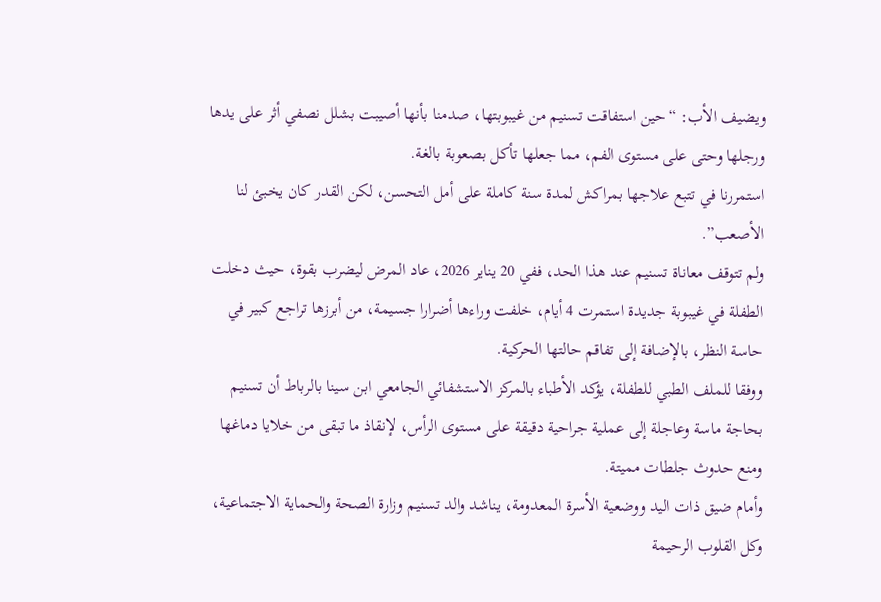ويضيف الأب: “حين استفاقت تسنيم من غيبوبتها، صدمنا بأنها أصيبت بشلل نصفي أثر على يدها ورجلها وحتى على مستوى الفم، مما جعلها تأكل بصعوبة بالغة.
استمررنا في تتبع علاجها بمراكش لمدة سنة كاملة على أمل التحسن، لكن القدر كان يخبئ لنا الأصعب”.
ولم تتوقف معاناة تسنيم عند هذا الحد، ففي 20 يناير 2026، عاد المرض ليضرب بقوة، حيث دخلت الطفلة في غيبوبة جديدة استمرت 4 أيام، خلفت وراءها أضرارا جسيمة، من أبرزها تراجع كبير في حاسة النظر، بالإضافة إلى تفاقم حالتها الحركية.
ووفقا للملف الطبي للطفلة، يؤكد الأطباء بالمركز الاستشفائي الجامعي ابن سينا بالرباط أن تسنيم بحاجة ماسة وعاجلة إلى عملية جراحية دقيقة على مستوى الرأس، لإنقاذ ما تبقى من خلايا دماغها ومنع حدوث جلطات مميتة.
وأمام ضيق ذات اليد ووضعية الأسرة المعدومة، يناشد والد تسنيم وزارة الصحة والحماية الاجتماعية، وكل القلوب الرحيمة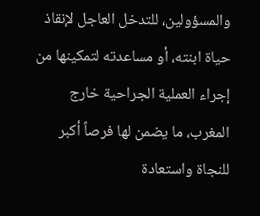والمسؤولين، للتدخل العاجل لإنقاذ حياة ابنته، أو مساعدته لتمكينها من إجراء العملية الجراحية خارج المغرب، ما يضمن لها فرصاً أكبر للنجاة واستعادة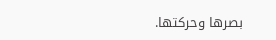بصرها وحركتها.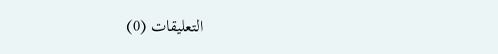التعليقات (0)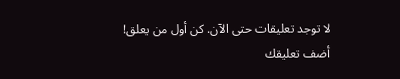لا توجد تعليقات حتى الآن. كن أول من يعلق!
أضف تعليقك